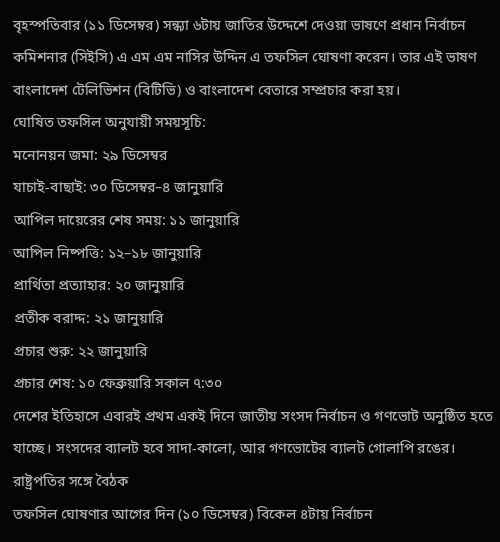বৃহস্পতিবার (১১ ডিসেম্বর) সন্ধ্যা ৬টায় জাতির উদ্দেশে দেওয়া ভাষণে প্রধান নির্বাচন কমিশনার (সিইসি) এ এম এম নাসির উদ্দিন এ তফসিল ঘোষণা করেন। তার এই ভাষণ বাংলাদেশ টেলিভিশন (বিটিভি) ও বাংলাদেশ বেতারে সম্প্রচার করা হয়।
ঘোষিত তফসিল অনুযায়ী সময়সূচি:
মনোনয়ন জমা: ২৯ ডিসেম্বর
যাচাই-বাছাই: ৩০ ডিসেম্বর–৪ জানুয়ারি
আপিল দায়েরের শেষ সময়: ১১ জানুয়ারি
আপিল নিষ্পত্তি: ১২–১৮ জানুয়ারি
প্রার্থিতা প্রত্যাহার: ২০ জানুয়ারি
প্রতীক বরাদ্দ: ২১ জানুয়ারি
প্রচার শুরু: ২২ জানুয়ারি
প্রচার শেষ: ১০ ফেব্রুয়ারি সকাল ৭:৩০
দেশের ইতিহাসে এবারই প্রথম একই দিনে জাতীয় সংসদ নির্বাচন ও গণভোট অনুষ্ঠিত হতে যাচ্ছে। সংসদের ব্যালট হবে সাদা-কালো, আর গণভোটের ব্যালট গোলাপি রঙের।
রাষ্ট্রপতির সঙ্গে বৈঠক
তফসিল ঘোষণার আগের দিন (১০ ডিসেম্বর) বিকেল ৪টায় নির্বাচন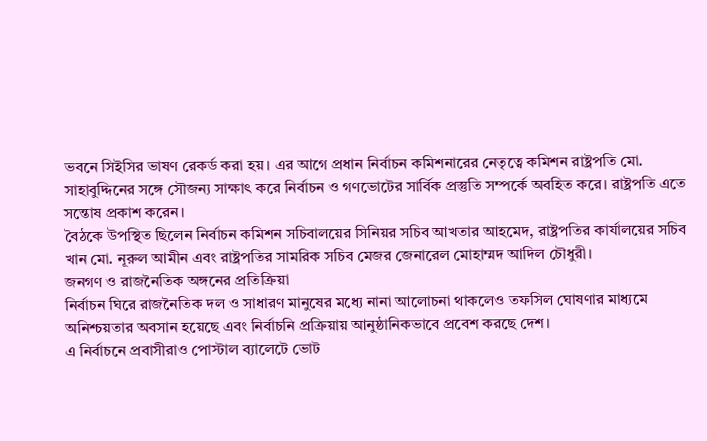ভবনে সিইসির ভাষণ রেকর্ড করা হয়। এর আগে প্রধান নির্বাচন কমিশনারের নেতৃত্বে কমিশন রাষ্ট্রপতি মো. সাহাবুদ্দিনের সঙ্গে সৌজন্য সাক্ষাৎ করে নির্বাচন ও গণভোটের সার্বিক প্রস্তুতি সম্পর্কে অবহিত করে। রাষ্ট্রপতি এতে সন্তোষ প্রকাশ করেন।
বৈঠকে উপস্থিত ছিলেন নির্বাচন কমিশন সচিবালয়ের সিনিয়র সচিব আখতার আহমেদ, রাষ্ট্রপতির কার্যালয়ের সচিব খান মো. নূরুল আমীন এবং রাষ্ট্রপতির সামরিক সচিব মেজর জেনারেল মোহাম্মদ আদিল চৌধুরী।
জনগণ ও রাজনৈতিক অঙ্গনের প্রতিক্রিয়া
নির্বাচন ঘিরে রাজনৈতিক দল ও সাধারণ মানুষের মধ্যে নানা আলোচনা থাকলেও তফসিল ঘোষণার মাধ্যমে অনিশ্চয়তার অবসান হয়েছে এবং নির্বাচনি প্রক্রিয়ায় আনুষ্ঠানিকভাবে প্রবেশ করছে দেশ।
এ নির্বাচনে প্রবাসীরাও পোস্টাল ব্যালেটে ভোট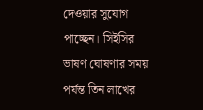দেওয়ার সুযোগ পাচ্ছেন। সিইসির ভাষণ ঘোষণার সময় পর্যন্ত তিন লাখের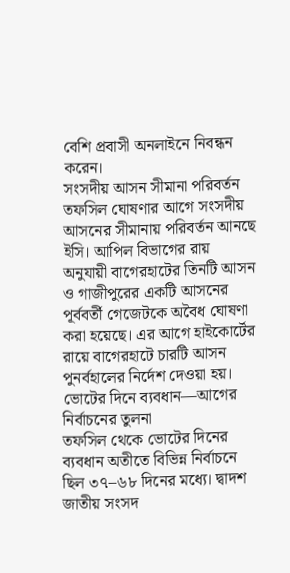বেশি প্রবাসী অনলাইনে নিবন্ধন করেন।
সংসদীয় আসন সীমানা পরিবর্তন
তফসিল ঘোষণার আগে সংসদীয় আসনের সীমানায় পরিবর্তন আনছে ইসি। আপিল বিভাগের রায় অনুযায়ী বাগেরহাটের তিনটি আসন ও গাজীপুরের একটি আসনের পূর্ববর্তী গেজেটকে অবৈধ ঘোষণা করা হয়েছে। এর আগে হাইকোর্টের রায়ে বাগেরহাটে চারটি আসন পুনর্বহালের নির্দেশ দেওয়া হয়।
ভোটের দিনে ব্যবধান—আগের নির্বাচনের তুলনা
তফসিল থেকে ভোটের দিনের ব্যবধান অতীতে বিভিন্ন নির্বাচনে ছিল ৩৭–৬৮ দিনের মধ্যে। দ্বাদশ জাতীয় সংসদ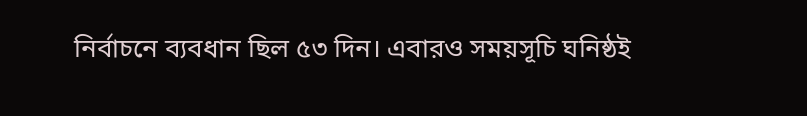নির্বাচনে ব্যবধান ছিল ৫৩ দিন। এবারও সময়সূচি ঘনিষ্ঠই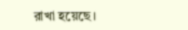রাখা হয়েছে।